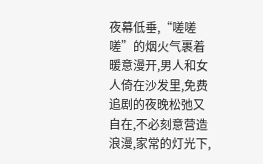夜幕低垂,“嗟嗟嗟”的烟火气裹着暖意漫开,男人和女人倚在沙发里,免费追剧的夜晚松弛又自在,不必刻意营造浪漫,家常的灯光下,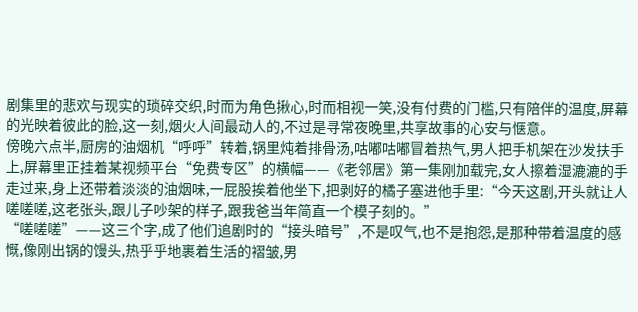剧集里的悲欢与现实的琐碎交织,时而为角色揪心,时而相视一笑,没有付费的门槛,只有陪伴的温度,屏幕的光映着彼此的脸,这一刻,烟火人间最动人的,不过是寻常夜晚里,共享故事的心安与惬意。
傍晚六点半,厨房的油烟机“呼呼”转着,锅里炖着排骨汤,咕嘟咕嘟冒着热气,男人把手机架在沙发扶手上,屏幕里正挂着某视频平台“免费专区”的横幅——《老邻居》第一集刚加载完,女人擦着湿漉漉的手走过来,身上还带着淡淡的油烟味,一屁股挨着他坐下,把剥好的橘子塞进他手里:“今天这剧,开头就让人嗟嗟嗟,这老张头,跟儿子吵架的样子,跟我爸当年简直一个模子刻的。”
“嗟嗟嗟”——这三个字,成了他们追剧时的“接头暗号”,不是叹气,也不是抱怨,是那种带着温度的感慨,像刚出锅的馒头,热乎乎地裹着生活的褶皱,男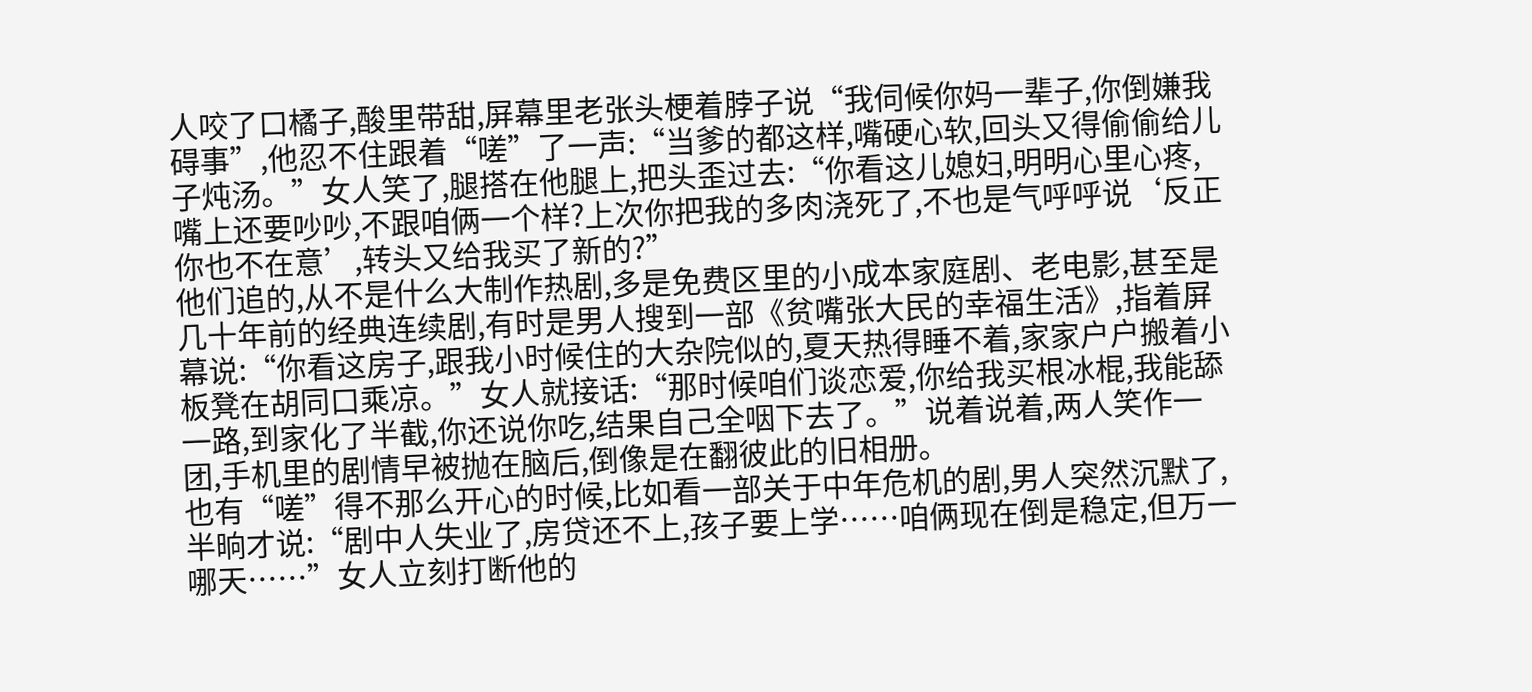人咬了口橘子,酸里带甜,屏幕里老张头梗着脖子说“我伺候你妈一辈子,你倒嫌我碍事”,他忍不住跟着“嗟”了一声:“当爹的都这样,嘴硬心软,回头又得偷偷给儿子炖汤。”女人笑了,腿搭在他腿上,把头歪过去:“你看这儿媳妇,明明心里心疼,嘴上还要吵吵,不跟咱俩一个样?上次你把我的多肉浇死了,不也是气呼呼说‘反正你也不在意’,转头又给我买了新的?”
他们追的,从不是什么大制作热剧,多是免费区里的小成本家庭剧、老电影,甚至是几十年前的经典连续剧,有时是男人搜到一部《贫嘴张大民的幸福生活》,指着屏幕说:“你看这房子,跟我小时候住的大杂院似的,夏天热得睡不着,家家户户搬着小板凳在胡同口乘凉。”女人就接话:“那时候咱们谈恋爱,你给我买根冰棍,我能舔一路,到家化了半截,你还说你吃,结果自己全咽下去了。”说着说着,两人笑作一团,手机里的剧情早被抛在脑后,倒像是在翻彼此的旧相册。
也有“嗟”得不那么开心的时候,比如看一部关于中年危机的剧,男人突然沉默了,半晌才说:“剧中人失业了,房贷还不上,孩子要上学……咱俩现在倒是稳定,但万一哪天……”女人立刻打断他的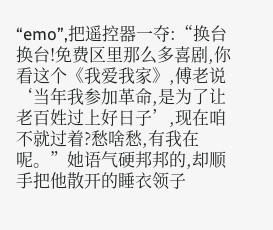“emo”,把遥控器一夺:“换台换台!免费区里那么多喜剧,你看这个《我爱我家》,傅老说‘当年我参加革命,是为了让老百姓过上好日子’,现在咱不就过着?愁啥愁,有我在呢。”她语气硬邦邦的,却顺手把他散开的睡衣领子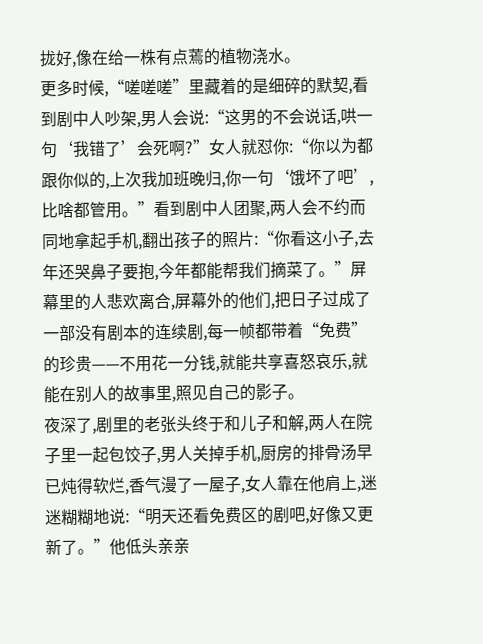拢好,像在给一株有点蔫的植物浇水。
更多时候,“嗟嗟嗟”里藏着的是细碎的默契,看到剧中人吵架,男人会说:“这男的不会说话,哄一句‘我错了’会死啊?”女人就怼你:“你以为都跟你似的,上次我加班晚归,你一句‘饿坏了吧’,比啥都管用。”看到剧中人团聚,两人会不约而同地拿起手机,翻出孩子的照片:“你看这小子,去年还哭鼻子要抱,今年都能帮我们摘菜了。”屏幕里的人悲欢离合,屏幕外的他们,把日子过成了一部没有剧本的连续剧,每一帧都带着“免费”的珍贵——不用花一分钱,就能共享喜怒哀乐,就能在别人的故事里,照见自己的影子。
夜深了,剧里的老张头终于和儿子和解,两人在院子里一起包饺子,男人关掉手机,厨房的排骨汤早已炖得软烂,香气漫了一屋子,女人靠在他肩上,迷迷糊糊地说:“明天还看免费区的剧吧,好像又更新了。”他低头亲亲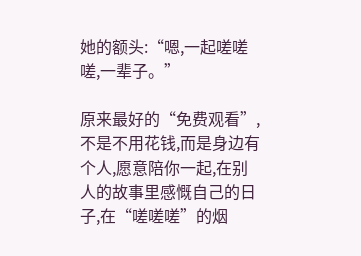她的额头:“嗯,一起嗟嗟嗟,一辈子。”

原来最好的“免费观看”,不是不用花钱,而是身边有个人,愿意陪你一起,在别人的故事里感慨自己的日子,在“嗟嗟嗟”的烟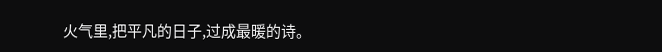火气里,把平凡的日子,过成最暖的诗。